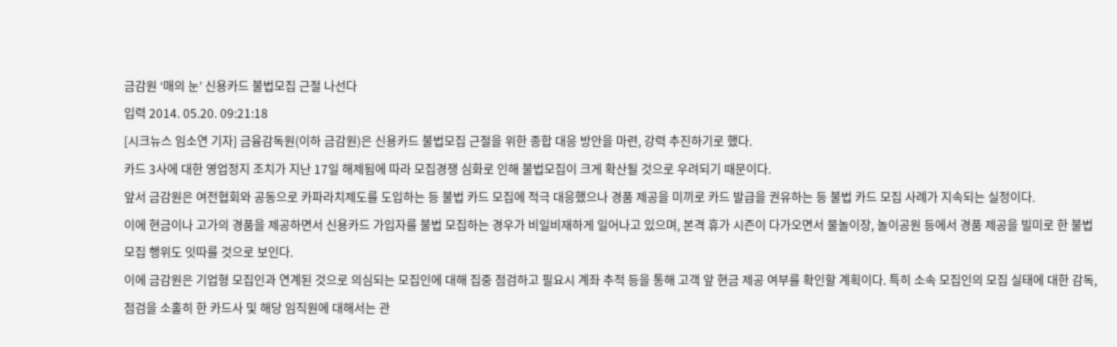금감원 ‘매의 눈’ 신용카드 불법모집 근절 나선다
입력 2014. 05.20. 09:21:18
[시크뉴스 임소연 기자] 금융감독원(이하 금감원)은 신용카드 불법모집 근절을 위한 종합 대응 방안을 마련, 강력 추진하기로 했다.
카드 3사에 대한 영업정지 조치가 지난 17일 해제됨에 따라 모집경쟁 심화로 인해 불법모집이 크게 확산될 것으로 우려되기 때문이다.
앞서 금감원은 여전협회와 공동으로 카파라치제도를 도입하는 등 불법 카드 모집에 적극 대응했으나 경품 제공을 미끼로 카드 발급을 권유하는 등 불법 카드 모집 사례가 지속되는 실정이다.
이에 현금이나 고가의 경품을 제공하면서 신용카드 가입자를 불법 모집하는 경우가 비일비재하게 일어나고 있으며, 본격 휴가 시즌이 다가오면서 물놀이장, 놀이공원 등에서 경품 제공을 빌미로 한 불법 모집 행위도 잇따를 것으로 보인다.
이에 금감원은 기업형 모집인과 연계된 것으로 의심되는 모집인에 대해 집중 점검하고 필요시 계좌 추적 등을 통해 고객 앞 현금 제공 여부를 확인할 계획이다. 특히 소속 모집인의 모집 실태에 대한 감독, 점검을 소홀히 한 카드사 및 해당 임직원에 대해서는 관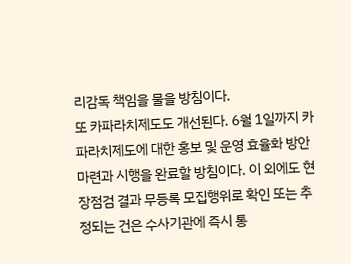리감독 책임을 물을 방침이다.
또 카파라치제도도 개선된다. 6월 1일까지 카파라치제도에 대한 홍보 및 운영 효율화 방안 마련과 시행을 완료할 방침이다. 이 외에도 현장점검 결과 무등록 모집행위로 확인 또는 추정되는 건은 수사기관에 즉시 통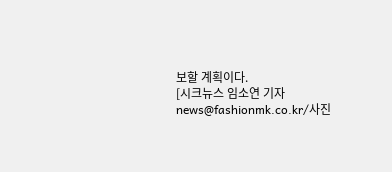보할 계획이다.
[시크뉴스 임소연 기자 news@fashionmk.co.kr/사진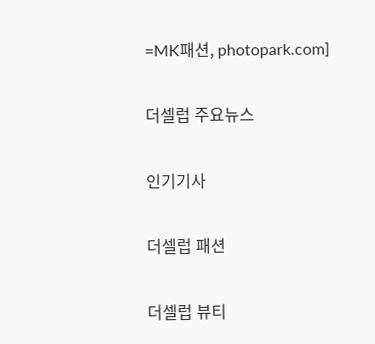=MK패션, photopark.com]

더셀럽 주요뉴스

인기기사

더셀럽 패션

더셀럽 뷰티